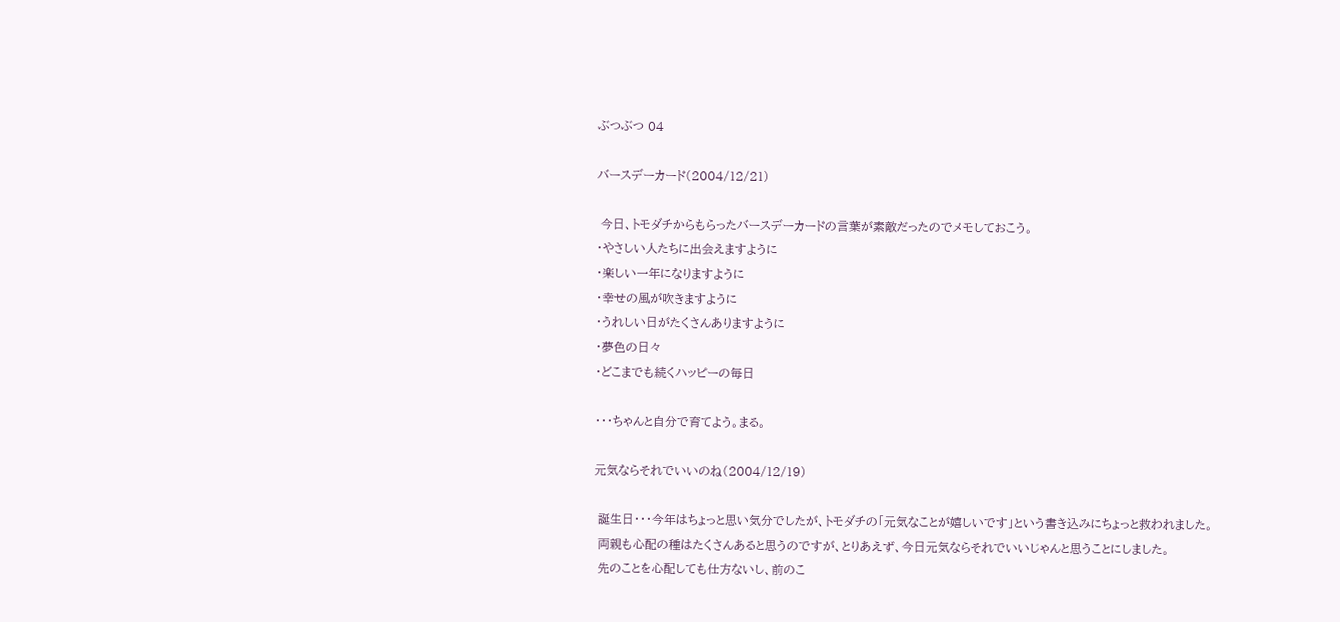ぶつぶつ 04

バースデーカード(2004/12/21)

 今日、トモダチからもらったバースデーカードの言葉が素敵だったのでメモしておこう。
・やさしい人たちに出会えますように
・楽しい一年になりますように
・幸せの風が吹きますように
・うれしい日がたくさんありますように
・夢色の日々
・どこまでも続くハッピーの毎日

・・・ちゃんと自分で育てよう。まる。

元気ならそれでいいのね(2004/12/19)

 誕生日・・・今年はちょっと思い気分でしたが、トモダチの「元気なことが嬉しいです」という書き込みにちょっと救われました。
 両親も心配の種はたくさんあると思うのですが、とりあえず、今日元気ならそれでいいじゃんと思うことにしました。
 先のことを心配しても仕方ないし、前のこ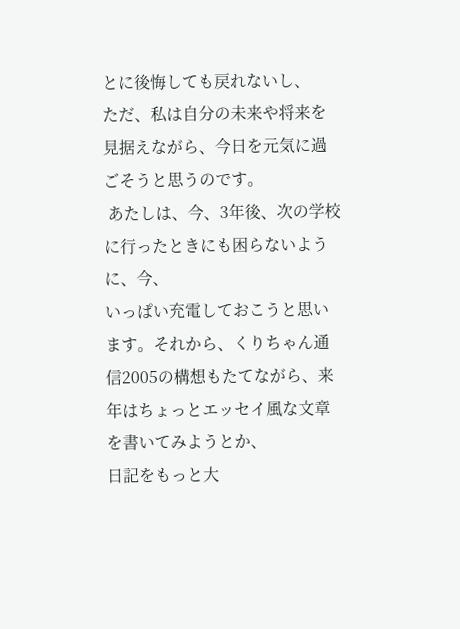とに後悔しても戻れないし、
ただ、私は自分の未来や将来を見据えながら、今日を元気に過ごそうと思うのです。
 あたしは、今、3年後、次の学校に行ったときにも困らないように、今、
いっぱい充電しておこうと思います。それから、くりちゃん通信2005の構想もたてながら、来年はちょっとエッセイ風な文章を書いてみようとか、
日記をもっと大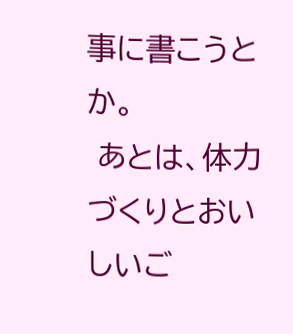事に書こうとか。
 あとは、体力づくりとおいしいご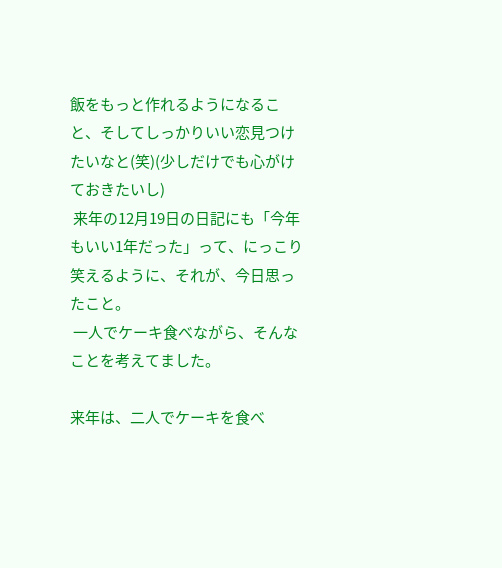飯をもっと作れるようになること、そしてしっかりいい恋見つけたいなと(笑)(少しだけでも心がけておきたいし)
 来年の12月19日の日記にも「今年もいい1年だった」って、にっこり笑えるように、それが、今日思ったこと。
 一人でケーキ食べながら、そんなことを考えてました。

来年は、二人でケーキを食べ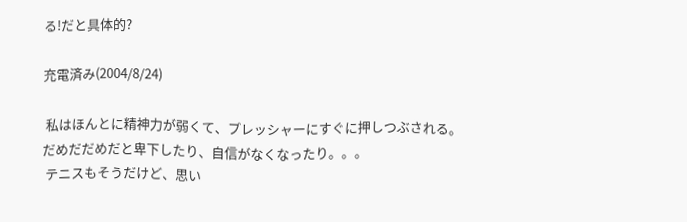る!だと具体的?

充電済み(2004/8/24)

 私はほんとに精神力が弱くて、プレッシャーにすぐに押しつぶされる。
だめだだめだと卑下したり、自信がなくなったり。。。
 テニスもそうだけど、思い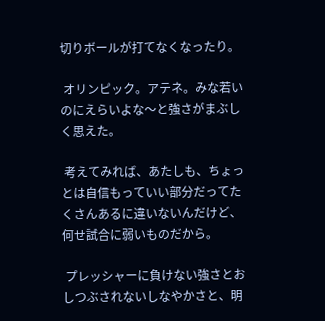切りボールが打てなくなったり。

 オリンピック。アテネ。みな若いのにえらいよな〜と強さがまぶしく思えた。

 考えてみれば、あたしも、ちょっとは自信もっていい部分だってたくさんあるに違いないんだけど、何せ試合に弱いものだから。

 プレッシャーに負けない強さとおしつぶされないしなやかさと、明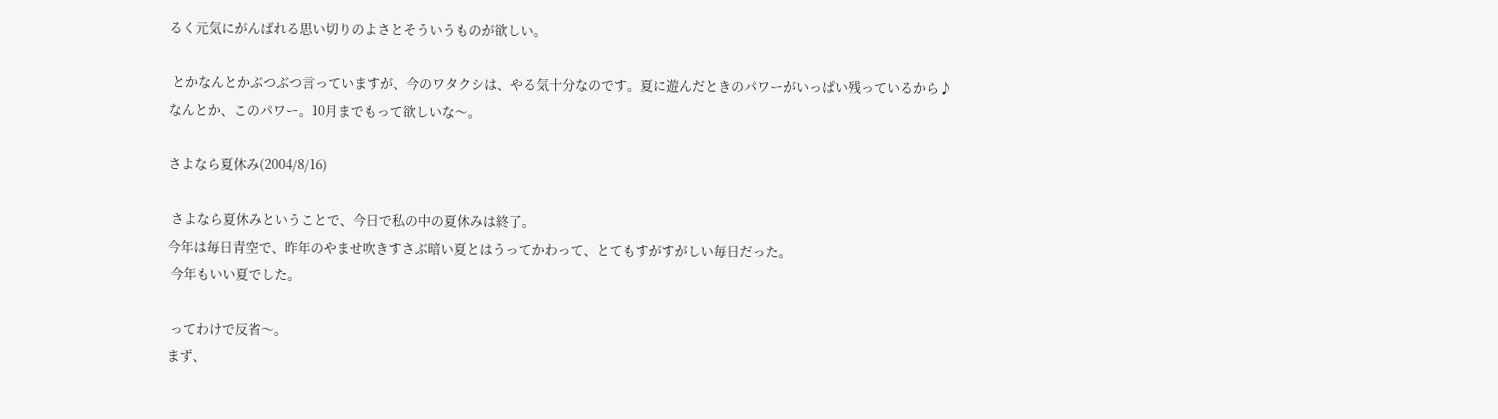るく元気にがんばれる思い切りのよさとそういうものが欲しい。

 とかなんとかぶつぶつ言っていますが、今のワタクシは、やる気十分なのです。夏に遊んだときのパワーがいっぱい残っているから♪
なんとか、このパワー。10月までもって欲しいな〜。

さよなら夏休み(2004/8/16)

 さよなら夏休みということで、今日で私の中の夏休みは終了。
今年は毎日青空で、昨年のやませ吹きすさぶ暗い夏とはうってかわって、とてもすがすがしい毎日だった。
 今年もいい夏でした。

 ってわけで反省〜。
まず、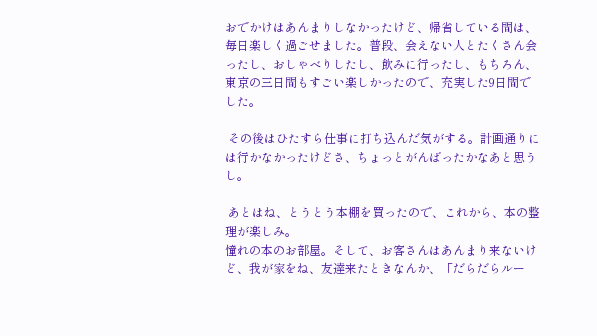おでかけはあんまりしなかったけど、帰省している間は、毎日楽しく過ごせました。普段、会えない人とたくさん会ったし、おしゃべりしたし、飲みに行ったし、もちろん、東京の三日間もすごい楽しかったので、充実した9日間でした。

 その後はひたすら仕事に打ち込んだ気がする。計画通りには行かなかったけどさ、ちょっとがんばったかなあと思うし。

 あとはね、とうとう本棚を買ったので、これから、本の整理が楽しみ。
憧れの本のお部屋。そして、お客さんはあんまり来ないけど、我が家をね、友達来たときなんか、「だらだらルー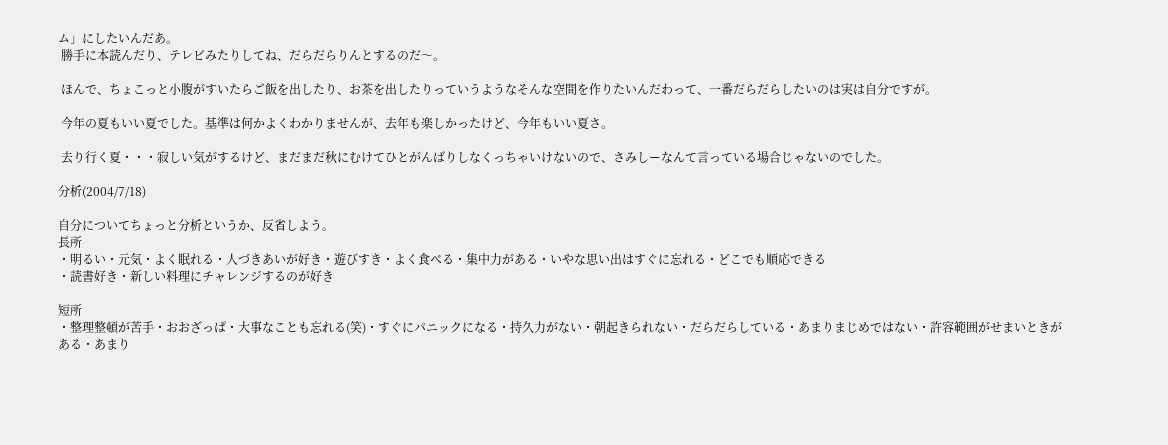ム」にしたいんだあ。
 勝手に本読んだり、テレビみたりしてね、だらだらりんとするのだ〜。

 ほんで、ちょこっと小腹がすいたらご飯を出したり、お茶を出したりっていうようなそんな空間を作りたいんだわって、一番だらだらしたいのは実は自分ですが。

 今年の夏もいい夏でした。基準は何かよくわかりませんが、去年も楽しかったけど、今年もいい夏さ。

 去り行く夏・・・寂しい気がするけど、まだまだ秋にむけてひとがんばりしなくっちゃいけないので、さみしーなんて言っている場合じゃないのでした。

分析(2004/7/18)

自分についてちょっと分析というか、反省しよう。
長所
・明るい・元気・よく眠れる・人づきあいが好き・遊びすき・よく食べる・集中力がある・いやな思い出はすぐに忘れる・どこでも順応できる
・読書好き・新しい料理にチャレンジするのが好き

短所
・整理整頓が苦手・おおざっぱ・大事なことも忘れる(笑)・すぐにパニックになる・持久力がない・朝起きられない・だらだらしている・あまりまじめではない・許容範囲がせまいときがある・あまり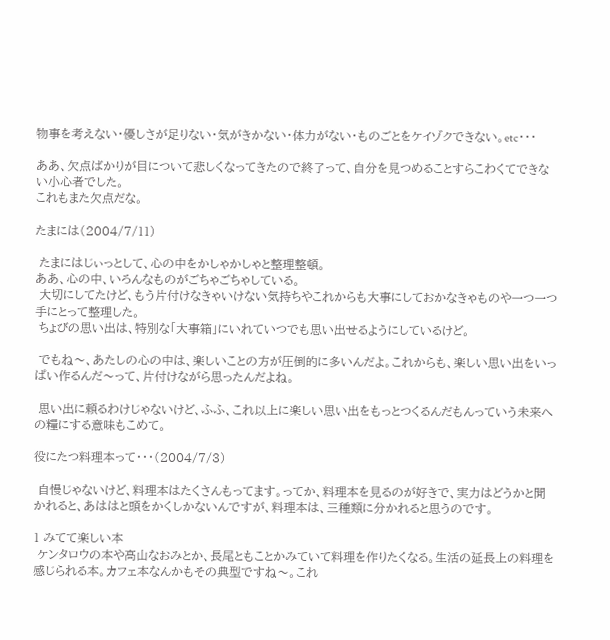物事を考えない・優しさが足りない・気がきかない・体力がない・ものごとをケイゾクできない。etc・・・

ああ、欠点ばかりが目について悲しくなってきたので終了って、自分を見つめることすらこわくてできない小心者でした。
これもまた欠点だな。

たまには(2004/7/11)

 たまにはじぃっとして、心の中をかしゃかしゃと整理整頓。
ああ、心の中、いろんなものがごちゃごちゃしている。
 大切にしてたけど、もう片付けなきゃいけない気持ちやこれからも大事にしておかなきゃものや一つ一つ手にとって整理した。
 ちょびの思い出は、特別な「大事箱」にいれていつでも思い出せるようにしているけど。

 でもね〜、あたしの心の中は、楽しいことの方が圧倒的に多いんだよ。これからも、楽しい思い出をいっぱい作るんだ〜って、片付けながら思ったんだよね。

 思い出に頼るわけじゃないけど、ふふ、これ以上に楽しい思い出をもっとつくるんだもんっていう未来への糧にする意味もこめて。

役にたつ料理本って・・・(2004/7/3)

 自慢じゃないけど、料理本はたくさんもってます。ってか、料理本を見るのが好きで、実力はどうかと聞かれると、あははと頭をかくしかないんですが、料理本は、三種類に分かれると思うのです。

1 みてて楽しい本
 ケンタロウの本や高山なおみとか、長尾ともことかみていて料理を作りたくなる。生活の延長上の料理を感じられる本。カフェ本なんかもその典型ですね〜。これ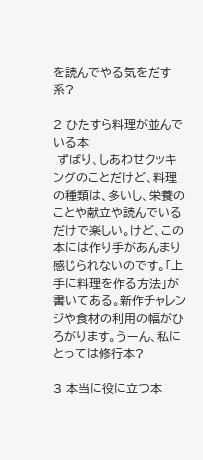を読んでやる気をだす系?

2 ひたすら料理が並んでいる本
 ずばり、しあわせクッキングのことだけど、料理の種類は、多いし、栄養のことや献立や読んでいるだけで楽しい。けど、この本には作り手があんまり感じられないのです。「上手に料理を作る方法」が書いてある。新作チャレンジや食材の利用の幅がひろがります。うーん、私にとっては修行本?

3 本当に役に立つ本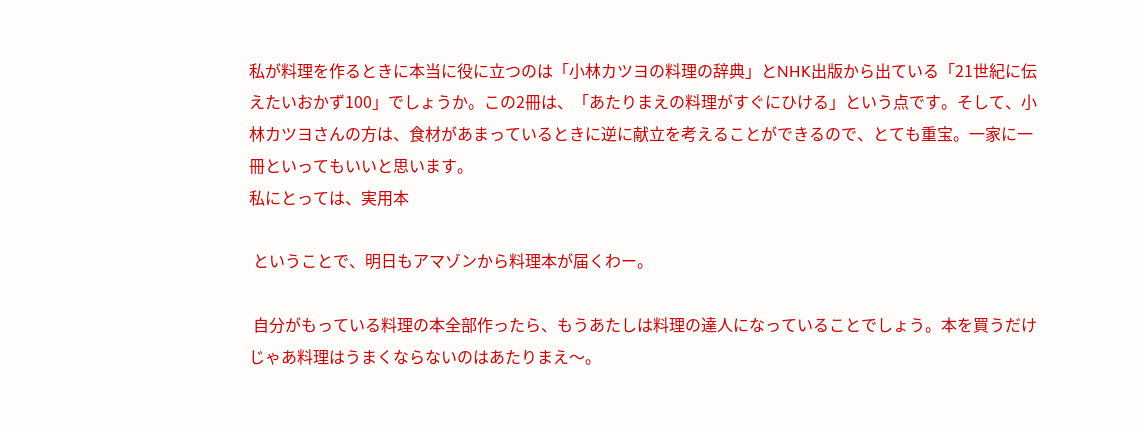私が料理を作るときに本当に役に立つのは「小林カツヨの料理の辞典」とNHK出版から出ている「21世紀に伝えたいおかず100」でしょうか。この2冊は、「あたりまえの料理がすぐにひける」という点です。そして、小林カツヨさんの方は、食材があまっているときに逆に献立を考えることができるので、とても重宝。一家に一冊といってもいいと思います。
私にとっては、実用本

 ということで、明日もアマゾンから料理本が届くわー。

 自分がもっている料理の本全部作ったら、もうあたしは料理の達人になっていることでしょう。本を買うだけじゃあ料理はうまくならないのはあたりまえ〜。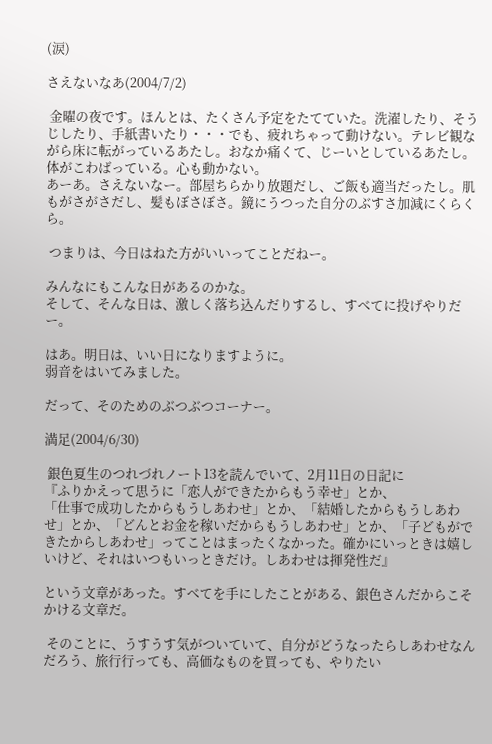(涙)

さえないなあ(2004/7/2)

 金曜の夜です。ほんとは、たくさん予定をたてていた。洗濯したり、そうじしたり、手紙書いたり・・・でも、疲れちゃって動けない。テレビ観ながら床に転がっているあたし。おなか痛くて、じーいとしているあたし。体がこわばっている。心も動かない。
あーあ。さえないなー。部屋ちらかり放題だし、ご飯も適当だったし。肌もがさがさだし、髪もぼさぼさ。鏡にうつった自分のぶすさ加減にくらくら。

 つまりは、今日はねた方がいいってことだねー。

みんなにもこんな日があるのかな。
そして、そんな日は、激しく落ち込んだりするし、すべてに投げやりだー。

はあ。明日は、いい日になりますように。
弱音をはいてみました。

だって、そのためのぶつぶつコーナー。

満足(2004/6/30)

 銀色夏生のつれづれノート13を読んでいて、2月11日の日記に
『ふりかえって思うに「恋人ができたからもう幸せ」とか、
「仕事で成功したからもうしあわせ」とか、「結婚したからもうしあわせ」とか、「どんとお金を稼いだからもうしあわせ」とか、「子どもができたからしあわせ」ってことはまったくなかった。確かにいっときは嬉しいけど、それはいつもいっときだけ。しあわせは揮発性だ』

という文章があった。すべてを手にしたことがある、銀色さんだからこそかける文章だ。

 そのことに、うすうす気がついていて、自分がどうなったらしあわせなんだろう、旅行行っても、高価なものを買っても、やりたい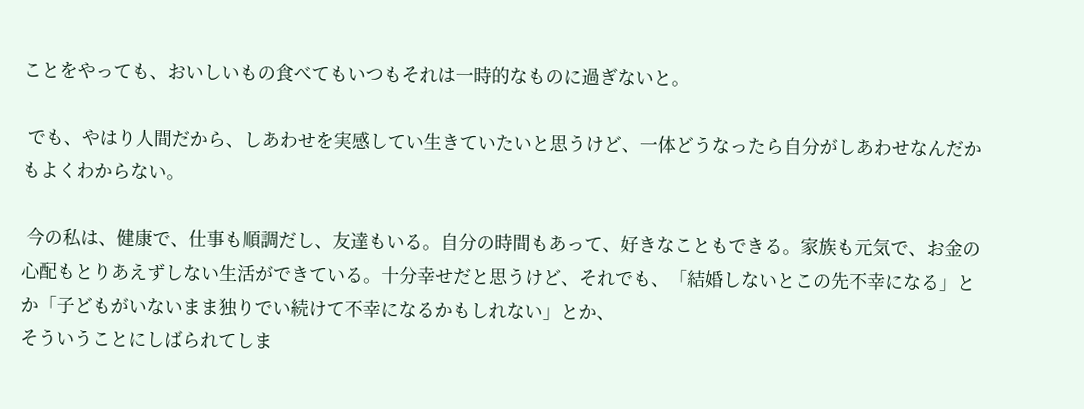ことをやっても、おいしいもの食べてもいつもそれは一時的なものに過ぎないと。

 でも、やはり人間だから、しあわせを実感してい生きていたいと思うけど、一体どうなったら自分がしあわせなんだかもよくわからない。

 今の私は、健康で、仕事も順調だし、友達もいる。自分の時間もあって、好きなこともできる。家族も元気で、お金の心配もとりあえずしない生活ができている。十分幸せだと思うけど、それでも、「結婚しないとこの先不幸になる」とか「子どもがいないまま独りでい続けて不幸になるかもしれない」とか、
そういうことにしばられてしま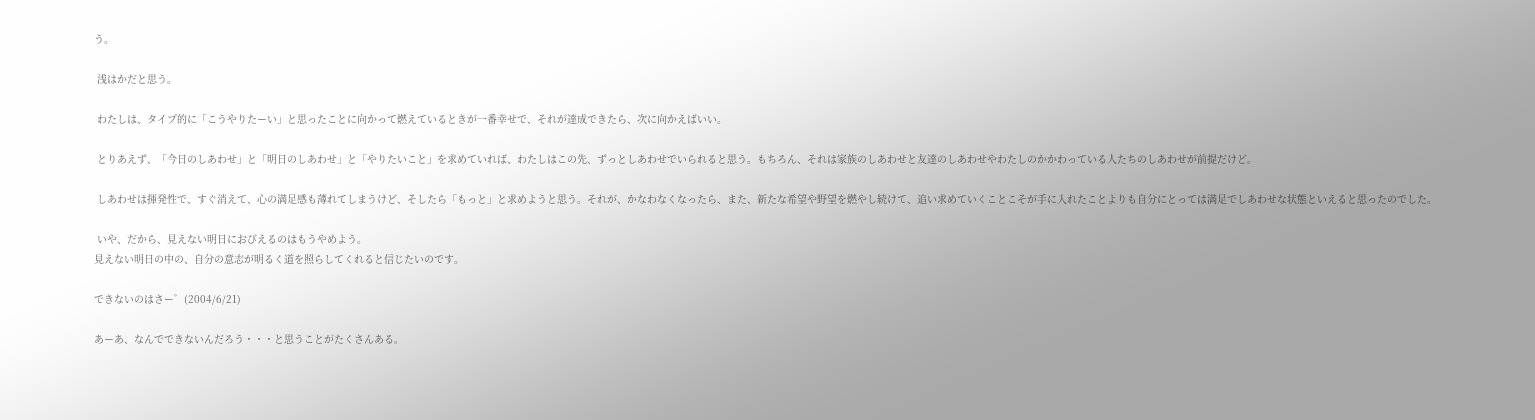う。

 浅はかだと思う。

 わたしは、タイプ的に「こうやりたーい」と思ったことに向かって燃えているときが一番幸せで、それが達成できたら、次に向かえばいい。

 とりあえず、「今日のしあわせ」と「明日のしあわせ」と「やりたいこと」を求めていれば、わたしはこの先、ずっとしあわせでいられると思う。もちろん、それは家族のしあわせと友達のしあわせやわたしのかかわっている人たちのしあわせが前提だけど。

 しあわせは揮発性で、すぐ消えて、心の満足感も薄れてしまうけど、そしたら「もっと」と求めようと思う。それが、かなわなくなったら、また、新たな希望や野望を燃やし続けて、追い求めていくことこそが手に入れたことよりも自分にとっては満足でしあわせな状態といえると思ったのでした。

 いや、だから、見えない明日におびえるのはもうやめよう。
見えない明日の中の、自分の意志が明るく道を照らしてくれると信じたいのです。

できないのはさー゜(2004/6/21)

あーあ、なんでできないんだろう・・・と思うことがたくさんある。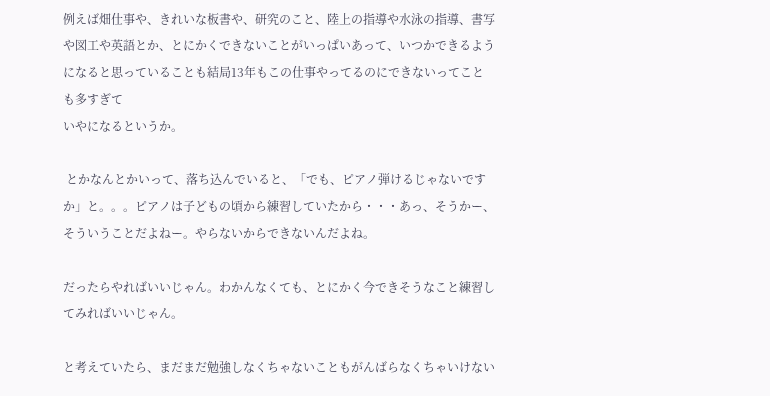例えば畑仕事や、きれいな板書や、研究のこと、陸上の指導や水泳の指導、書写や図工や英語とか、とにかくできないことがいっぱいあって、いつかできるようになると思っていることも結局13年もこの仕事やってるのにできないってことも多すぎて
いやになるというか。

 とかなんとかいって、落ち込んでいると、「でも、ピアノ弾けるじゃないですか」と。。。ピアノは子どもの頃から練習していたから・・・あっ、そうかー、そういうことだよねー。やらないからできないんだよね。

だったらやればいいじゃん。わかんなくても、とにかく今できそうなこと練習してみればいいじゃん。

と考えていたら、まだまだ勉強しなくちゃないこともがんばらなくちゃいけない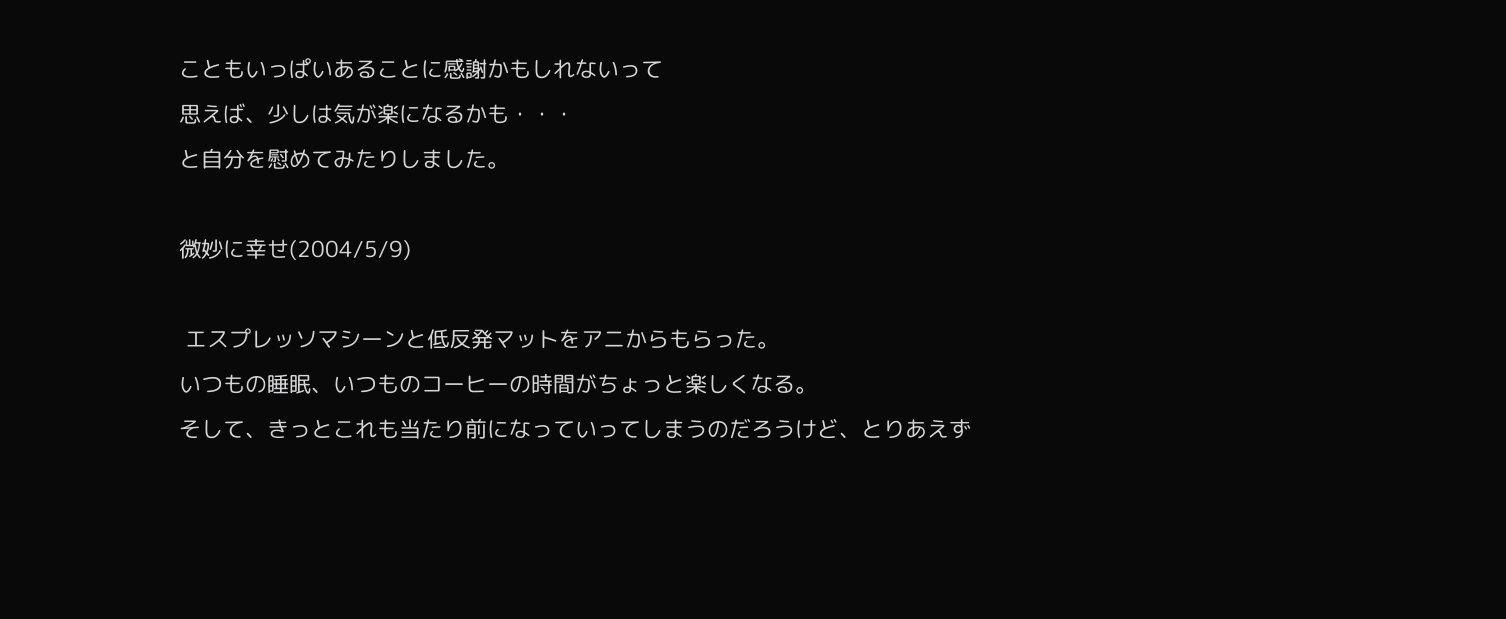こともいっぱいあることに感謝かもしれないって
思えば、少しは気が楽になるかも・・・
と自分を慰めてみたりしました。

微妙に幸せ(2004/5/9)

 エスプレッソマシーンと低反発マットをアニからもらった。
いつもの睡眠、いつものコーヒーの時間がちょっと楽しくなる。
そして、きっとこれも当たり前になっていってしまうのだろうけど、とりあえず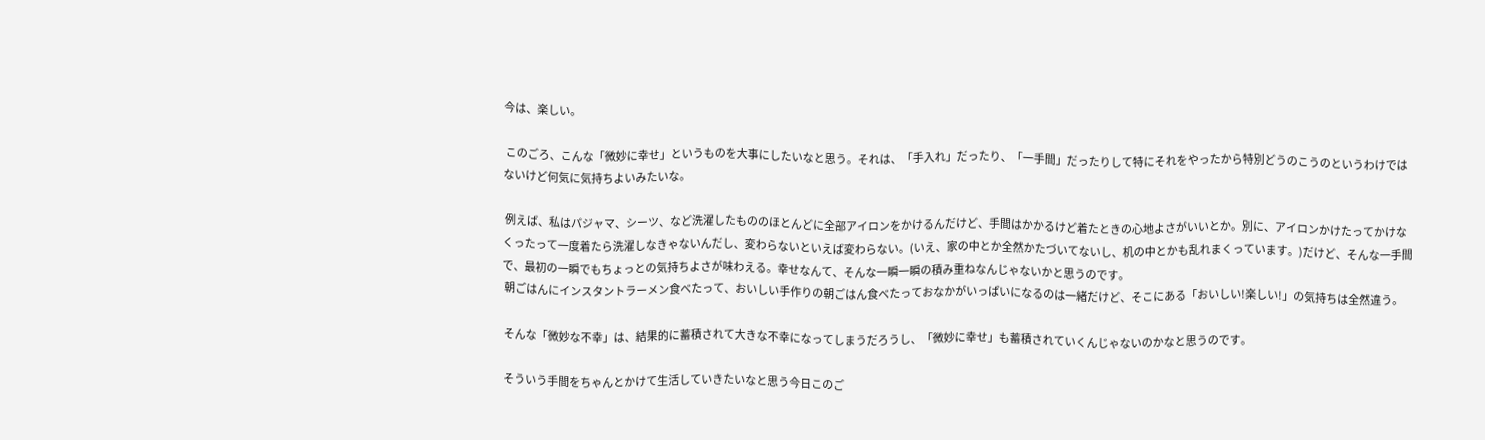今は、楽しい。

 このごろ、こんな「微妙に幸せ」というものを大事にしたいなと思う。それは、「手入れ」だったり、「一手間」だったりして特にそれをやったから特別どうのこうのというわけではないけど何気に気持ちよいみたいな。

 例えば、私はパジャマ、シーツ、など洗濯したもののほとんどに全部アイロンをかけるんだけど、手間はかかるけど着たときの心地よさがいいとか。別に、アイロンかけたってかけなくったって一度着たら洗濯しなきゃないんだし、変わらないといえば変わらない。(いえ、家の中とか全然かたづいてないし、机の中とかも乱れまくっています。)だけど、そんな一手間で、最初の一瞬でもちょっとの気持ちよさが味わえる。幸せなんて、そんな一瞬一瞬の積み重ねなんじゃないかと思うのです。
 朝ごはんにインスタントラーメン食べたって、おいしい手作りの朝ごはん食べたっておなかがいっぱいになるのは一緒だけど、そこにある「おいしい!楽しい!」の気持ちは全然違う。

 そんな「微妙な不幸」は、結果的に蓄積されて大きな不幸になってしまうだろうし、「微妙に幸せ」も蓄積されていくんじゃないのかなと思うのです。

 そういう手間をちゃんとかけて生活していきたいなと思う今日このご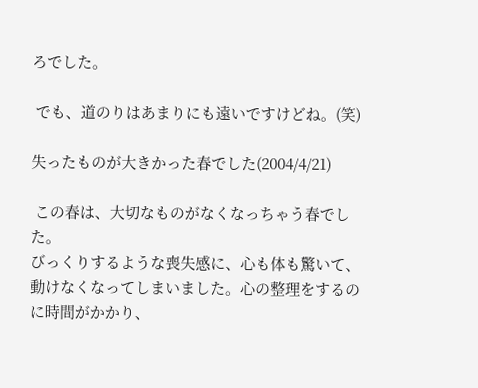ろでした。

 でも、道のりはあまりにも遠いですけどね。(笑)

失ったものが大きかった春でした(2004/4/21)

 この春は、大切なものがなくなっちゃう春でした。
びっくりするような喪失感に、心も体も驚いて、動けなくなってしまいました。心の整理をするのに時間がかかり、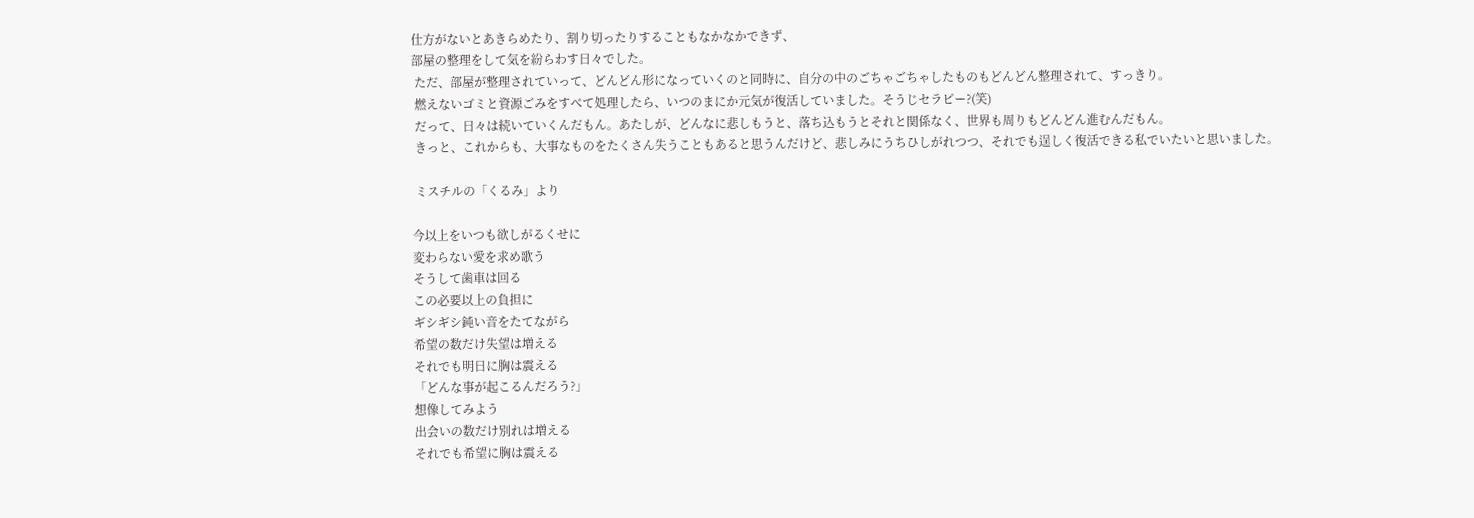仕方がないとあきらめたり、割り切ったりすることもなかなかできず、
部屋の整理をして気を紛らわす日々でした。
 ただ、部屋が整理されていって、どんどん形になっていくのと同時に、自分の中のごちゃごちゃしたものもどんどん整理されて、すっきり。
 燃えないゴミと資源ごみをすべて処理したら、いつのまにか元気が復活していました。そうじセラピー?(笑)
 だって、日々は続いていくんだもん。あたしが、どんなに悲しもうと、落ち込もうとそれと関係なく、世界も周りもどんどん進むんだもん。
 きっと、これからも、大事なものをたくさん失うこともあると思うんだけど、悲しみにうちひしがれつつ、それでも逞しく復活できる私でいたいと思いました。

 ミスチルの「くるみ」より

今以上をいつも欲しがるくせに
変わらない愛を求め歌う
そうして歯車は回る
この必要以上の負担に
ギシギシ鈍い音をたてながら
希望の数だけ失望は増える
それでも明日に胸は震える
「どんな事が起こるんだろう?」
想像してみよう
出会いの数だけ別れは増える
それでも希望に胸は震える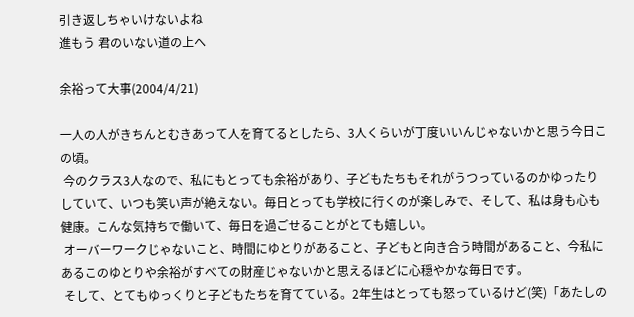引き返しちゃいけないよね
進もう 君のいない道の上へ

余裕って大事(2004/4/21)

一人の人がきちんとむきあって人を育てるとしたら、3人くらいが丁度いいんじゃないかと思う今日この頃。
 今のクラス3人なので、私にもとっても余裕があり、子どもたちもそれがうつっているのかゆったりしていて、いつも笑い声が絶えない。毎日とっても学校に行くのが楽しみで、そして、私は身も心も健康。こんな気持ちで働いて、毎日を過ごせることがとても嬉しい。
 オーバーワークじゃないこと、時間にゆとりがあること、子どもと向き合う時間があること、今私にあるこのゆとりや余裕がすべての財産じゃないかと思えるほどに心穏やかな毎日です。
 そして、とてもゆっくりと子どもたちを育てている。2年生はとっても怒っているけど(笑)「あたしの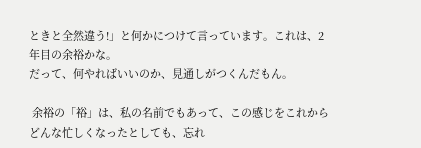ときと全然違う!」と何かにつけて言っています。これは、2年目の余裕かな。
だって、何やればいいのか、見通しがつくんだもん。

 余裕の「裕」は、私の名前でもあって、この感じをこれからどんな忙しくなったとしても、忘れ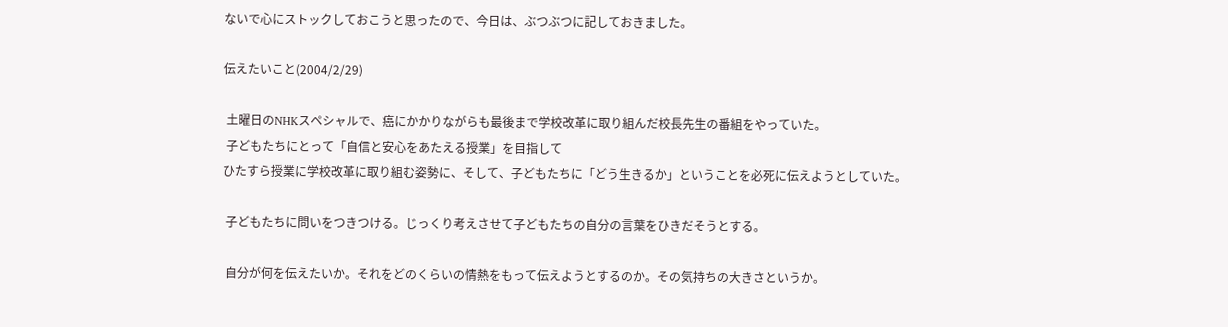ないで心にストックしておこうと思ったので、今日は、ぶつぶつに記しておきました。

伝えたいこと(2004/2/29)

 土曜日のNHKスペシャルで、癌にかかりながらも最後まで学校改革に取り組んだ校長先生の番組をやっていた。
 子どもたちにとって「自信と安心をあたえる授業」を目指して
ひたすら授業に学校改革に取り組む姿勢に、そして、子どもたちに「どう生きるか」ということを必死に伝えようとしていた。

 子どもたちに問いをつきつける。じっくり考えさせて子どもたちの自分の言葉をひきだそうとする。

 自分が何を伝えたいか。それをどのくらいの情熱をもって伝えようとするのか。その気持ちの大きさというか。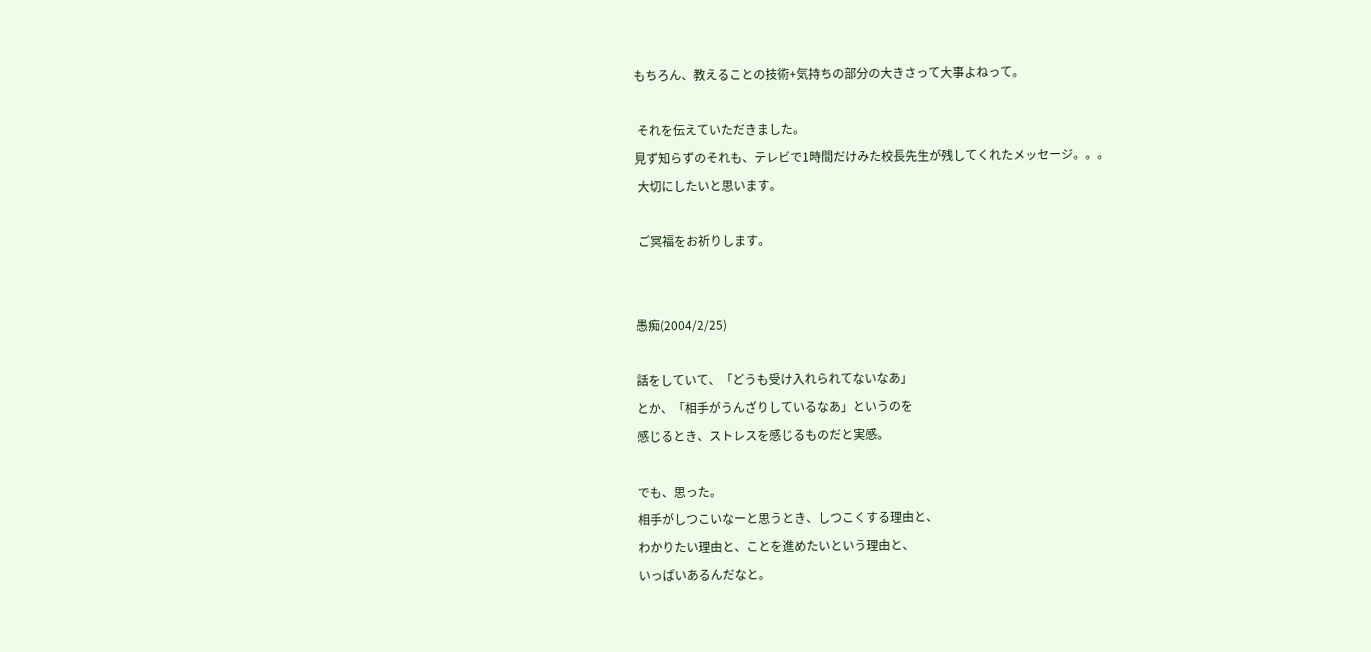もちろん、教えることの技術+気持ちの部分の大きさって大事よねって。

 それを伝えていただきました。
見ず知らずのそれも、テレビで1時間だけみた校長先生が残してくれたメッセージ。。。
 大切にしたいと思います。

 ご冥福をお祈りします。


愚痴(2004/2/25)

話をしていて、「どうも受け入れられてないなあ」
とか、「相手がうんざりしているなあ」というのを
感じるとき、ストレスを感じるものだと実感。

でも、思った。
相手がしつこいなーと思うとき、しつこくする理由と、
わかりたい理由と、ことを進めたいという理由と、
いっぱいあるんだなと。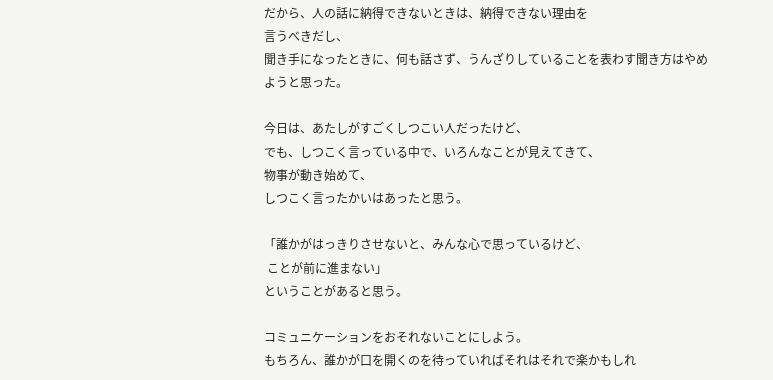だから、人の話に納得できないときは、納得できない理由を
言うべきだし、
聞き手になったときに、何も話さず、うんざりしていることを表わす聞き方はやめようと思った。

今日は、あたしがすごくしつこい人だったけど、
でも、しつこく言っている中で、いろんなことが見えてきて、
物事が動き始めて、
しつこく言ったかいはあったと思う。

「誰かがはっきりさせないと、みんな心で思っているけど、
 ことが前に進まない」
ということがあると思う。

コミュニケーションをおそれないことにしよう。
もちろん、誰かが口を開くのを待っていればそれはそれで楽かもしれ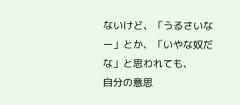ないけど、「うるさいなー」とか、「いやな奴だな」と思われても、
自分の意思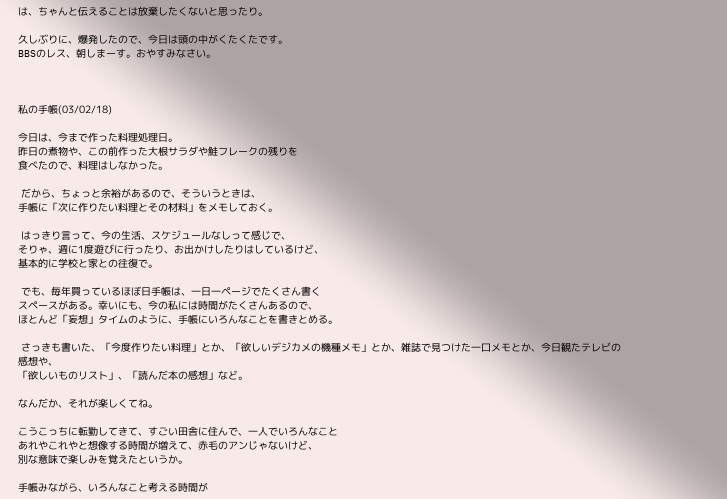は、ちゃんと伝えることは放棄したくないと思ったり。

久しぶりに、爆発したので、今日は頭の中がくたくたです。
BBSのレス、朝しまーす。おやすみなさい。



私の手帳(03/02/18)

今日は、今まで作った料理処理日。
昨日の煮物や、この前作った大根サラダや鮭フレークの残りを
食べたので、料理はしなかった。

 だから、ちょっと余裕があるので、そういうときは、
手帳に「次に作りたい料理とその材料」をメモしておく。

 はっきり言って、今の生活、スケジュールなしって感じで、
そりゃ、週に1度遊びに行ったり、お出かけしたりはしているけど、
基本的に学校と家との往復で。

 でも、毎年買っているほぼ日手帳は、一日一ページでたくさん書く
スペースがある。幸いにも、今の私には時間がたくさんあるので、
ほとんど「妄想」タイムのように、手帳にいろんなことを書きとめる。

 さっきも書いた、「今度作りたい料理」とか、「欲しいデジカメの機種メモ」とか、雑誌で見つけた一口メモとか、今日観たテレビの感想や、
「欲しいものリスト」、「読んだ本の感想」など。

なんだか、それが楽しくてね。

こうこっちに転勤してきて、すごい田舎に住んで、一人でいろんなこと
あれやこれやと想像する時間が増えて、赤毛のアンじゃないけど、
別な意味で楽しみを覚えたというか。

手帳みながら、いろんなこと考える時間が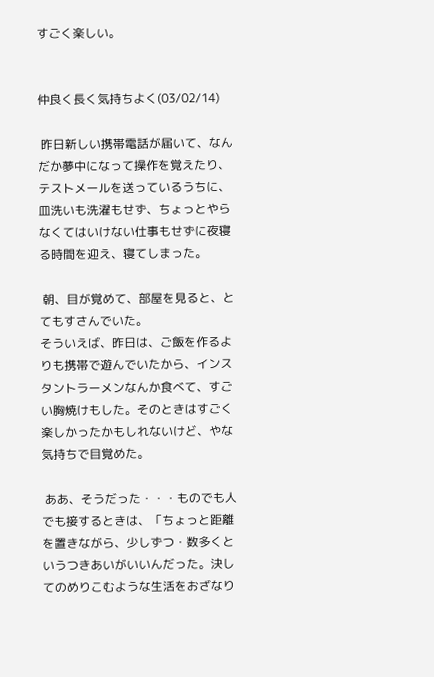すごく楽しい。


仲良く長く気持ちよく(03/02/14)

 昨日新しい携帯電話が届いて、なんだか夢中になって操作を覚えたり、テストメールを送っているうちに、皿洗いも洗濯もせず、ちょっとやらなくてはいけない仕事もせずに夜寝る時間を迎え、寝てしまった。

 朝、目が覚めて、部屋を見ると、とてもすさんでいた。
そういえば、昨日は、ご飯を作るよりも携帯で遊んでいたから、インスタントラーメンなんか食べて、すごい胸焼けもした。そのときはすごく楽しかったかもしれないけど、やな気持ちで目覚めた。

 ああ、そうだった・・・ものでも人でも接するときは、「ちょっと距離を置きながら、少しずつ・数多くというつきあいがいいんだった。決してのめりこむような生活をおざなり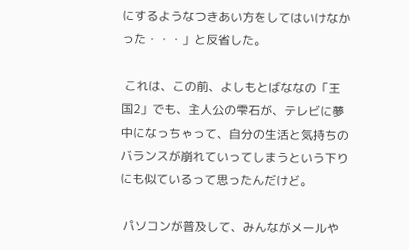にするようなつきあい方をしてはいけなかった・・・」と反省した。

 これは、この前、よしもとばななの「王国2」でも、主人公の雫石が、テレビに夢中になっちゃって、自分の生活と気持ちのバランスが崩れていってしまうという下りにも似ているって思ったんだけど。

 パソコンが普及して、みんながメールや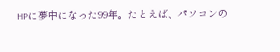HPに夢中になった99年。たとえば、パソコンの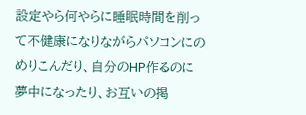設定やら何やらに睡眠時間を削って不健康になりながらパソコンにのめりこんだり、自分のHP作るのに夢中になったり、お互いの掲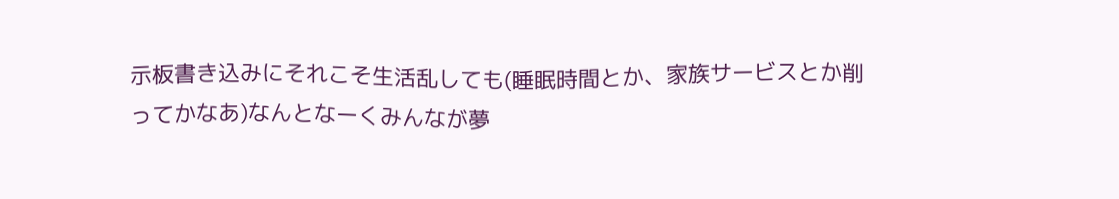示板書き込みにそれこそ生活乱しても(睡眠時間とか、家族サービスとか削ってかなあ)なんとなーくみんなが夢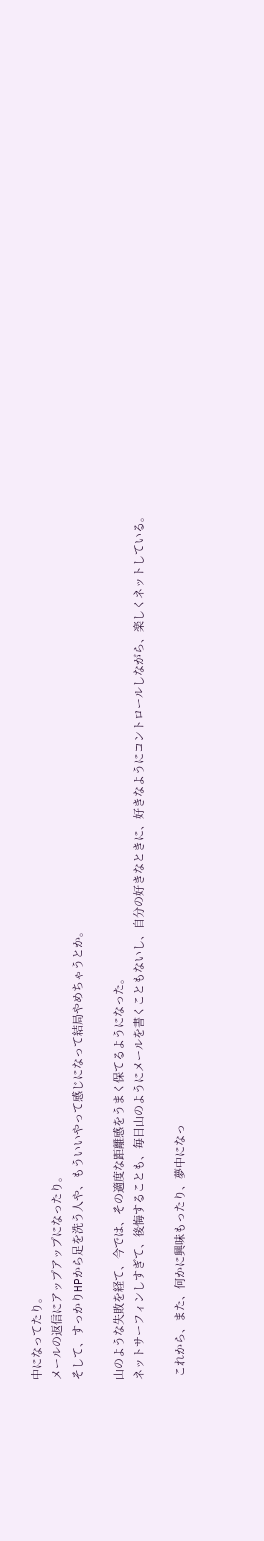中になってたり。
メールの返信にアップアップになったり。
そして、すっかりHPから足を洗う人や、もういいやって感じになって結局やめちゃうとか。

山のような失敗を経て、今では、その適度な距離感をうまく保てるようになった。
ネットサーフィンしすぎて、後悔することも、毎日山のようにメールを書くこともないし、自分の好きなときに、好きなようにコントロールしながら、楽しくネットしている。

 これから、また、何かに興味もったり、夢中になっ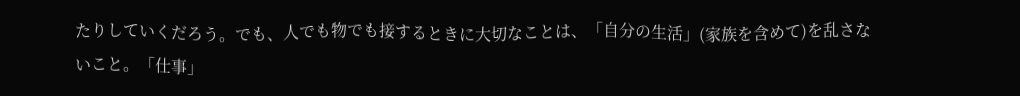たりしていくだろう。でも、人でも物でも接するときに大切なことは、「自分の生活」(家族を含めて)を乱さないこと。「仕事」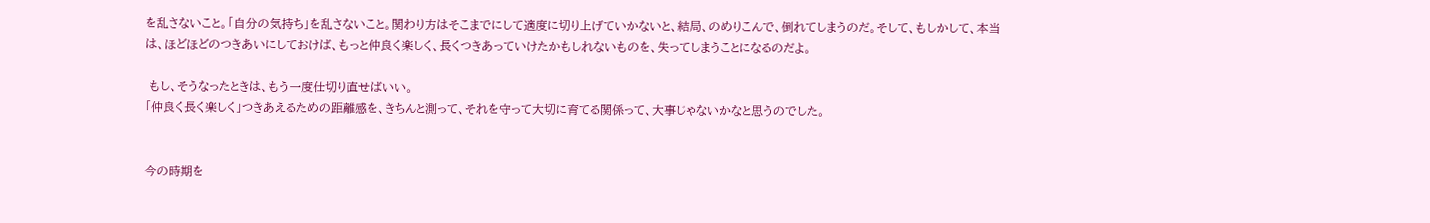を乱さないこと。「自分の気持ち」を乱さないこと。関わり方はそこまでにして適度に切り上げていかないと、結局、のめりこんで、倒れてしまうのだ。そして、もしかして、本当は、ほどほどのつきあいにしておけば、もっと仲良く楽しく、長くつきあっていけたかもしれないものを、失ってしまうことになるのだよ。

 もし、そうなったときは、もう一度仕切り直せばいい。
「仲良く長く楽しく」つきあえるための距離感を、きちんと測って、それを守って大切に育てる関係って、大事じゃないかなと思うのでした。


今の時期を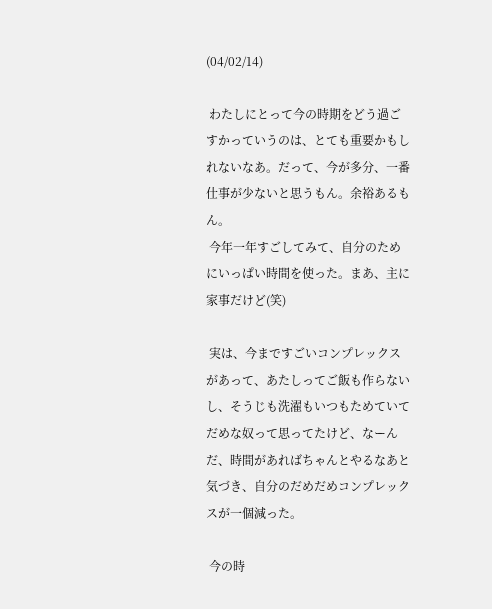(04/02/14)

 わたしにとって今の時期をどう過ごすかっていうのは、とても重要かもしれないなあ。だって、今が多分、一番仕事が少ないと思うもん。余裕あるもん。
 今年一年すごしてみて、自分のためにいっぱい時間を使った。まあ、主に家事だけど(笑)

 実は、今まですごいコンプレックスがあって、あたしってご飯も作らないし、そうじも洗濯もいつもためていてだめな奴って思ってたけど、なーんだ、時間があればちゃんとやるなあと気づき、自分のだめだめコンプレックスが一個減った。

 今の時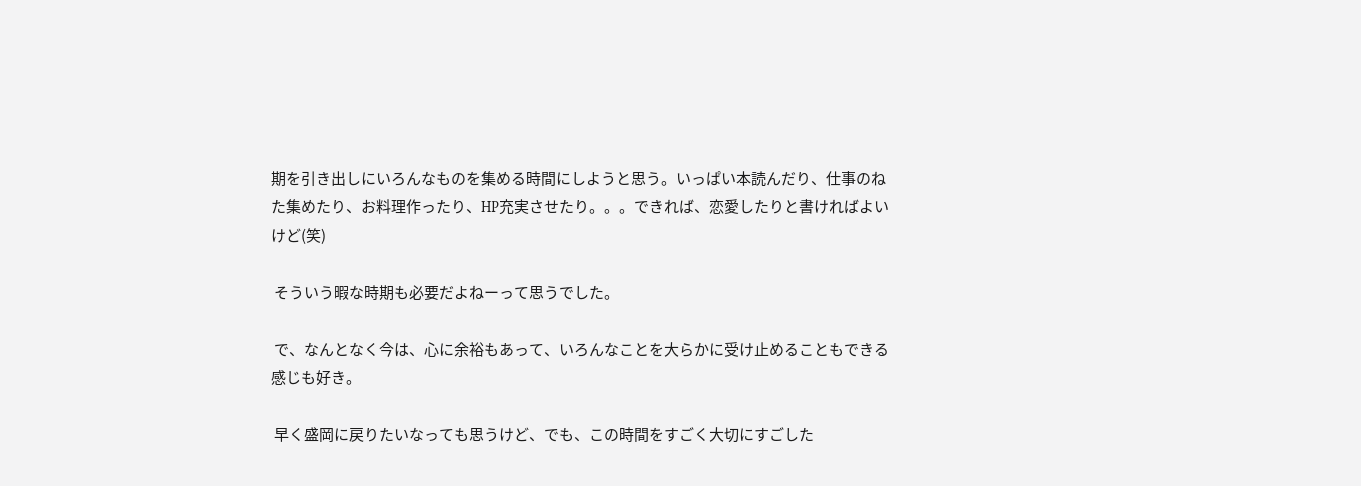期を引き出しにいろんなものを集める時間にしようと思う。いっぱい本読んだり、仕事のねた集めたり、お料理作ったり、HP充実させたり。。。できれば、恋愛したりと書ければよいけど(笑)

 そういう暇な時期も必要だよねーって思うでした。

 で、なんとなく今は、心に余裕もあって、いろんなことを大らかに受け止めることもできる感じも好き。

 早く盛岡に戻りたいなっても思うけど、でも、この時間をすごく大切にすごした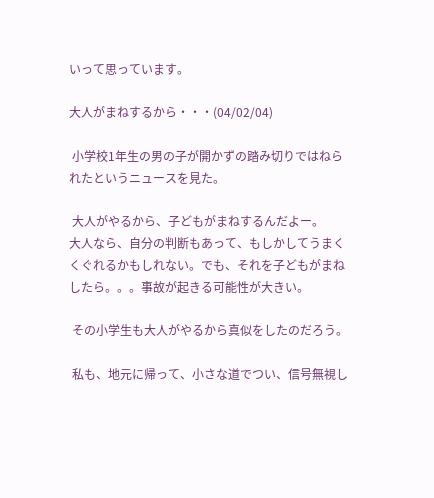いって思っています。

大人がまねするから・・・(04/02/04)

 小学校1年生の男の子が開かずの踏み切りではねられたというニュースを見た。

 大人がやるから、子どもがまねするんだよー。
大人なら、自分の判断もあって、もしかしてうまくくぐれるかもしれない。でも、それを子どもがまねしたら。。。事故が起きる可能性が大きい。

 その小学生も大人がやるから真似をしたのだろう。

 私も、地元に帰って、小さな道でつい、信号無視し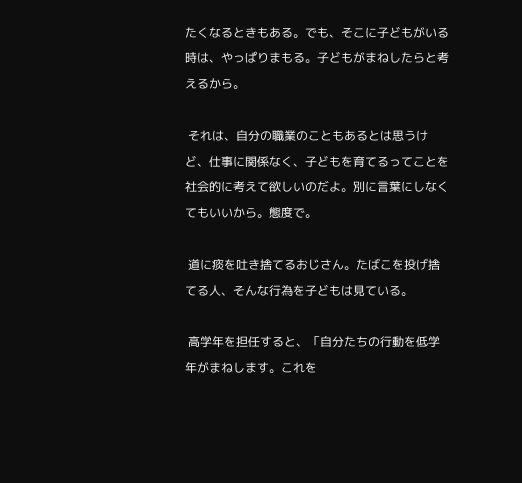たくなるときもある。でも、そこに子どもがいる時は、やっぱりまもる。子どもがまねしたらと考えるから。

 それは、自分の職業のこともあるとは思うけど、仕事に関係なく、子どもを育てるってことを社会的に考えて欲しいのだよ。別に言葉にしなくてもいいから。態度で。

 道に痰を吐き捨てるおじさん。たばこを投げ捨てる人、そんな行為を子どもは見ている。

 高学年を担任すると、「自分たちの行動を低学年がまねします。これを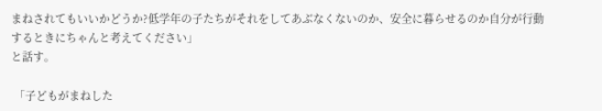まねされてもいいかどうか?低学年の子たちがそれをしてあぶなくないのか、安全に暮らせるのか自分が行動するときにちゃんと考えてください」
と話す。

 「子どもがまねした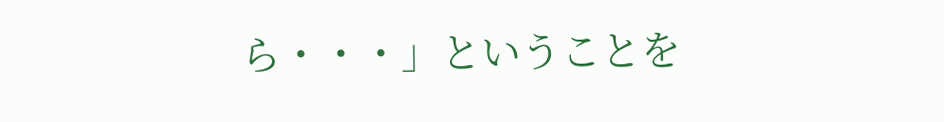ら・・・」ということを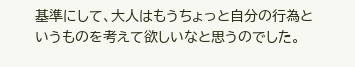基準にして、大人はもうちょっと自分の行為というものを考えて欲しいなと思うのでした。